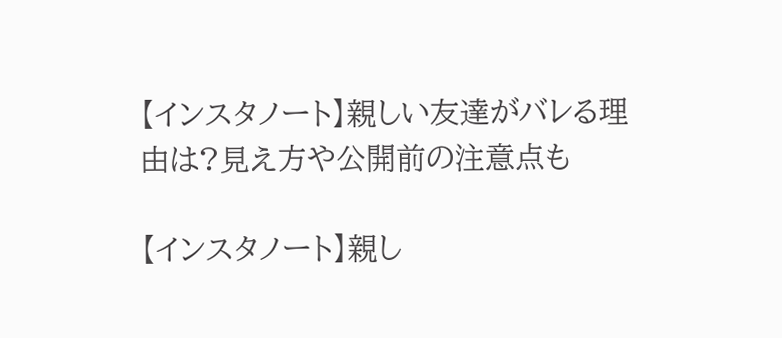【インスタノート】親しい友達がバレる理由は?見え方や公開前の注意点も

【インスタノート】親し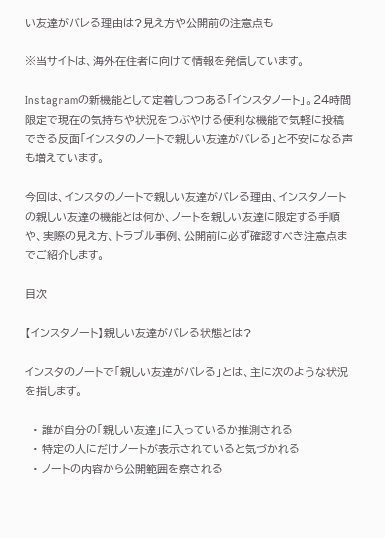い友達がバレる理由は?見え方や公開前の注意点も

※当サイトは、海外在住者に向けて情報を発信しています。

Instagramの新機能として定着しつつある「インスタノート」。24時間限定で現在の気持ちや状況をつぶやける便利な機能で気軽に投稿できる反面「インスタのノートで親しい友達がバレる」と不安になる声も増えています。

今回は、インスタのノートで親しい友達がバレる理由、インスタノートの親しい友達の機能とは何か、ノートを親しい友達に限定する手順や、実際の見え方、トラブル事例、公開前に必ず確認すべき注意点までご紹介します。

目次

【インスタノート】親しい友達がバレる状態とは?

インスタのノートで「親しい友達がバレる」とは、主に次のような状況を指します。

  • 誰が自分の「親しい友達」に入っているか推測される
  • 特定の人にだけノートが表示されていると気づかれる
  • ノートの内容から公開範囲を察される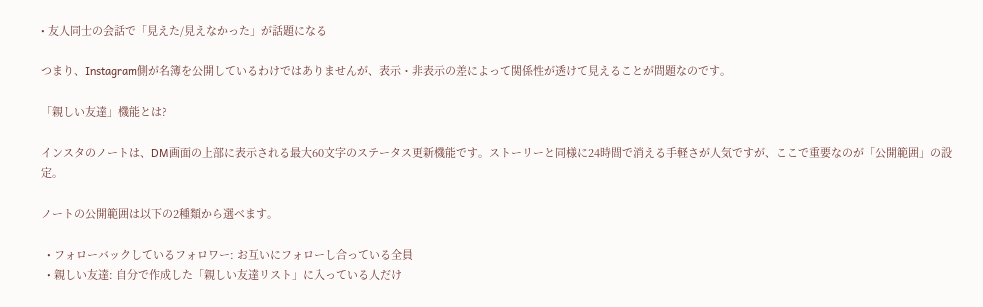• 友人同士の会話で「見えた/見えなかった」が話題になる

つまり、Instagram側が名簿を公開しているわけではありませんが、表示・非表示の差によって関係性が透けて見えることが問題なのです。

「親しい友達」機能とは?

インスタのノートは、DM画面の上部に表示される最大60文字のステータス更新機能です。ストーリーと同様に24時間で消える手軽さが人気ですが、ここで重要なのが「公開範囲」の設定。

ノートの公開範囲は以下の2種類から選べます。

  • フォローバックしているフォロワー: お互いにフォローし合っている全員
  • 親しい友達: 自分で作成した「親しい友達リスト」に入っている人だけ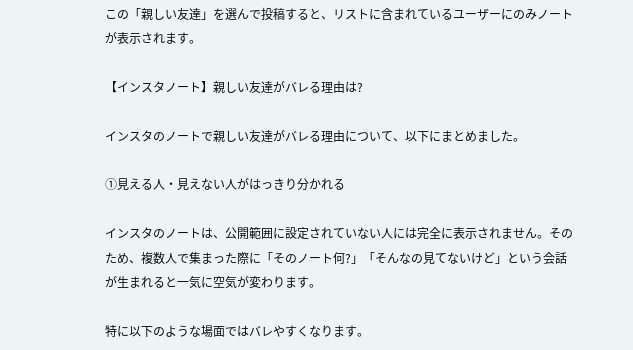この「親しい友達」を選んで投稿すると、リストに含まれているユーザーにのみノートが表示されます。

【インスタノート】親しい友達がバレる理由は?

インスタのノートで親しい友達がバレる理由について、以下にまとめました。

①見える人・見えない人がはっきり分かれる

インスタのノートは、公開範囲に設定されていない人には完全に表示されません。そのため、複数人で集まった際に「そのノート何?」「そんなの見てないけど」という会話が生まれると一気に空気が変わります。

特に以下のような場面ではバレやすくなります。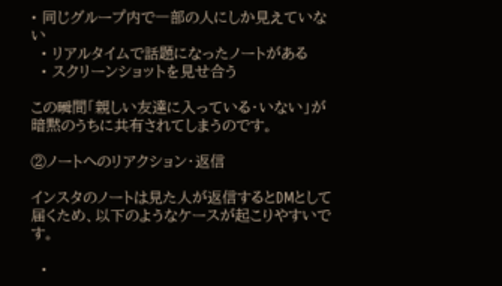• 同じグループ内で一部の人にしか見えていない
  • リアルタイムで話題になったノートがある
  • スクリーンショットを見せ合う

この瞬間「親しい友達に入っている・いない」が暗黙のうちに共有されてしまうのです。

②ノートへのリアクション・返信

インスタのノートは見た人が返信するとDMとして届くため、以下のようなケースが起こりやすいです。

  •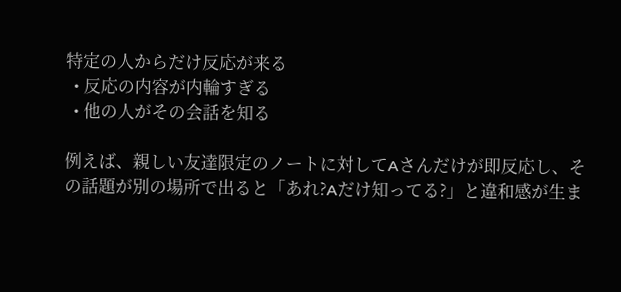特定の人からだけ反応が来る
  • 反応の内容が内輪すぎる
  • 他の人がその会話を知る

例えば、親しい友達限定のノートに対してAさんだけが即反応し、その話題が別の場所で出ると「あれ?Aだけ知ってる?」と違和感が生ま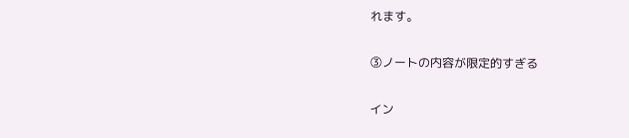れます。

③ノートの内容が限定的すぎる

イン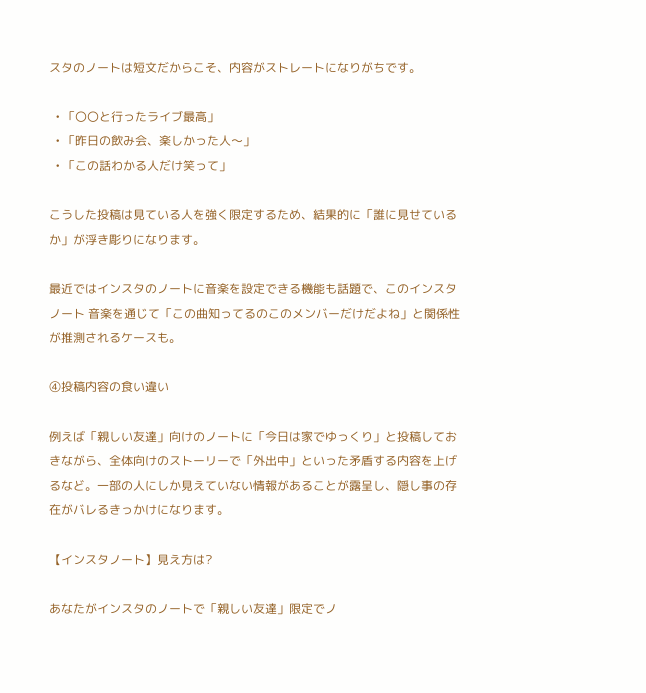スタのノートは短文だからこそ、内容がストレートになりがちです。

  • 「〇〇と行ったライブ最高」
  • 「昨日の飲み会、楽しかった人〜」
  • 「この話わかる人だけ笑って」

こうした投稿は見ている人を強く限定するため、結果的に「誰に見せているか」が浮き彫りになります。

最近ではインスタのノートに音楽を設定できる機能も話題で、このインスタノート 音楽を通じて「この曲知ってるのこのメンバーだけだよね」と関係性が推測されるケースも。

④投稿内容の食い違い

例えば「親しい友達」向けのノートに「今日は家でゆっくり」と投稿しておきながら、全体向けのストーリーで「外出中」といった矛盾する内容を上げるなど。一部の人にしか見えていない情報があることが露呈し、隠し事の存在がバレるきっかけになります。

【インスタノート】見え方は?

あなたがインスタのノートで「親しい友達」限定でノ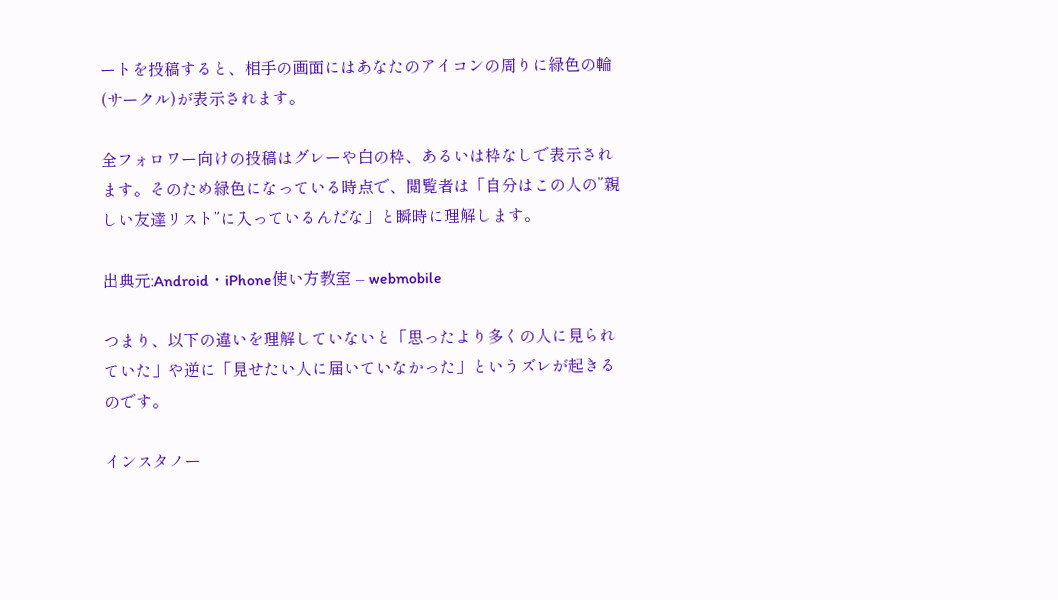ートを投稿すると、相手の画面にはあなたのアイコンの周りに緑色の輪(サークル)が表示されます。

全フォロワー向けの投稿はグレーや白の枠、あるいは枠なしで表示されます。そのため緑色になっている時点で、閲覧者は「自分はこの人の”親しい友達リスト”に入っているんだな」と瞬時に理解します。

出典元:Android・iPhone使い方教室 – webmobile

つまり、以下の違いを理解していないと「思ったより多くの人に見られていた」や逆に「見せたい人に届いていなかった」というズレが起きるのです。

インスタノー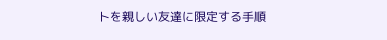トを親しい友達に限定する手順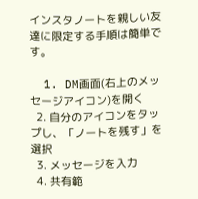インスタノートを親しい友達に限定する手順は簡単です。

  1. DM画面(右上のメッセージアイコン)を開く
  2. 自分のアイコンをタップし、「ノートを残す」を選択
  3. メッセージを入力
  4. 共有範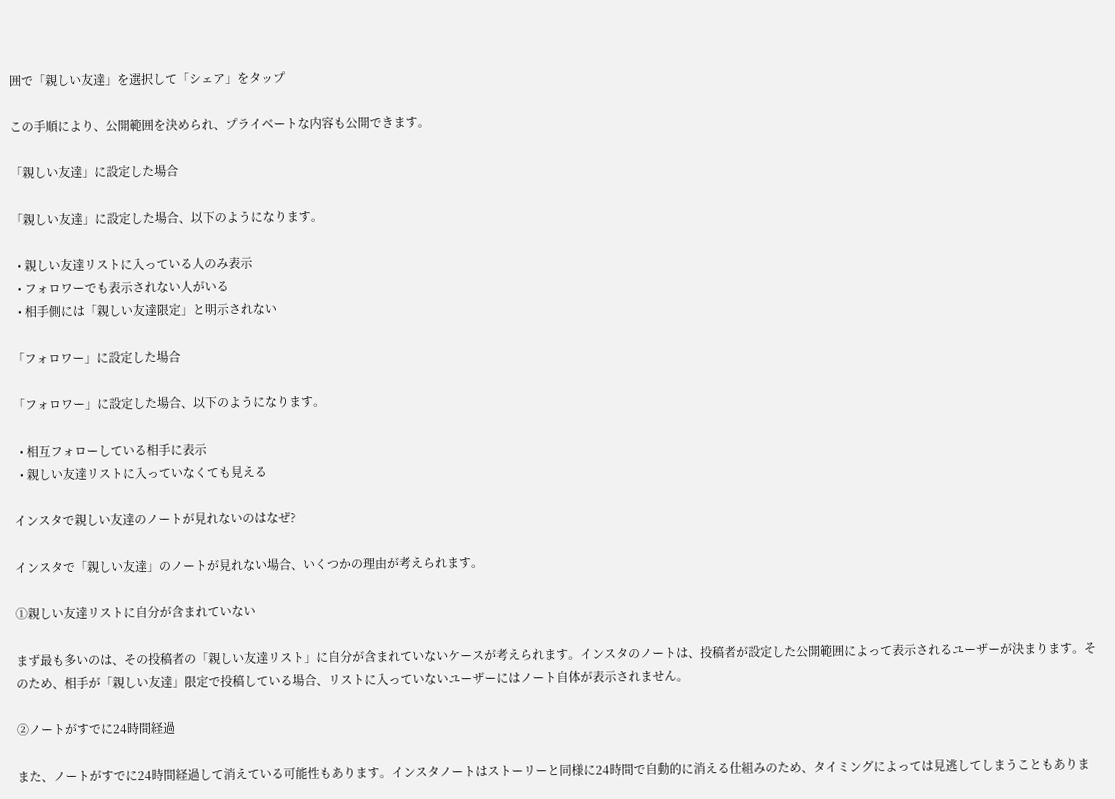囲で「親しい友達」を選択して「シェア」をタップ

この手順により、公開範囲を決められ、プライベートな内容も公開できます。

「親しい友達」に設定した場合

「親しい友達」に設定した場合、以下のようになります。

  • 親しい友達リストに入っている人のみ表示
  • フォロワーでも表示されない人がいる
  • 相手側には「親しい友達限定」と明示されない

「フォロワー」に設定した場合

「フォロワー」に設定した場合、以下のようになります。

  • 相互フォローしている相手に表示
  • 親しい友達リストに入っていなくても見える

インスタで親しい友達のノートが見れないのはなぜ?

インスタで「親しい友達」のノートが見れない場合、いくつかの理由が考えられます。

①親しい友達リストに自分が含まれていない

まず最も多いのは、その投稿者の「親しい友達リスト」に自分が含まれていないケースが考えられます。インスタのノートは、投稿者が設定した公開範囲によって表示されるユーザーが決まります。そのため、相手が「親しい友達」限定で投稿している場合、リストに入っていないユーザーにはノート自体が表示されません。

②ノートがすでに24時間経過

また、ノートがすでに24時間経過して消えている可能性もあります。インスタノートはストーリーと同様に24時間で自動的に消える仕組みのため、タイミングによっては見逃してしまうこともありま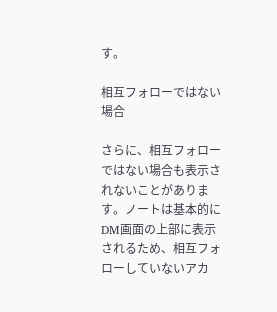す。

相互フォローではない場合

さらに、相互フォローではない場合も表示されないことがあります。ノートは基本的にDM画面の上部に表示されるため、相互フォローしていないアカ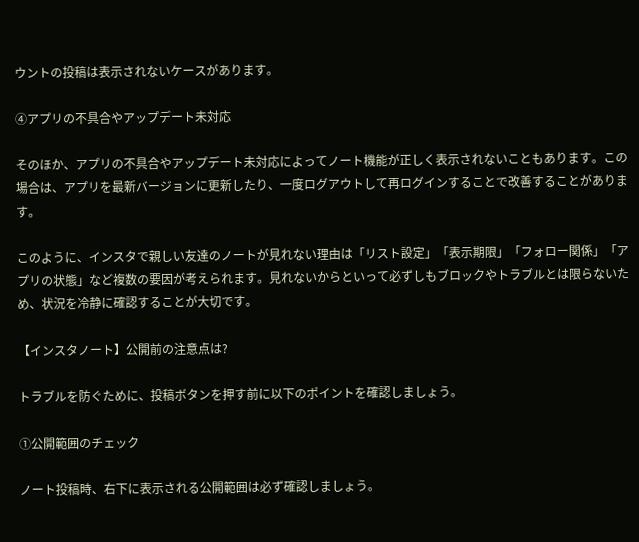ウントの投稿は表示されないケースがあります。

④アプリの不具合やアップデート未対応

そのほか、アプリの不具合やアップデート未対応によってノート機能が正しく表示されないこともあります。この場合は、アプリを最新バージョンに更新したり、一度ログアウトして再ログインすることで改善することがあります。

このように、インスタで親しい友達のノートが見れない理由は「リスト設定」「表示期限」「フォロー関係」「アプリの状態」など複数の要因が考えられます。見れないからといって必ずしもブロックやトラブルとは限らないため、状況を冷静に確認することが大切です。

【インスタノート】公開前の注意点は?

トラブルを防ぐために、投稿ボタンを押す前に以下のポイントを確認しましょう。

①公開範囲のチェック

ノート投稿時、右下に表示される公開範囲は必ず確認しましょう。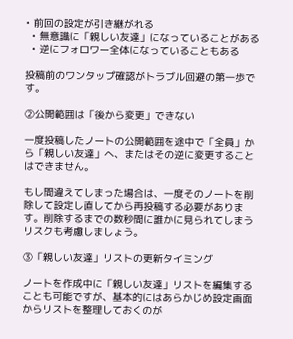• 前回の設定が引き継がれる
  • 無意識に「親しい友達」になっていることがある
  • 逆にフォロワー全体になっていることもある

投稿前のワンタップ確認がトラブル回避の第一歩です。

②公開範囲は「後から変更」できない

一度投稿したノートの公開範囲を途中で「全員」から「親しい友達」へ、またはその逆に変更することはできません。

もし間違えてしまった場合は、一度そのノートを削除して設定し直してから再投稿する必要があります。削除するまでの数秒間に誰かに見られてしまうリスクも考慮しましょう。

③「親しい友達」リストの更新タイミング

ノートを作成中に「親しい友達」リストを編集することも可能ですが、基本的にはあらかじめ設定画面からリストを整理しておくのが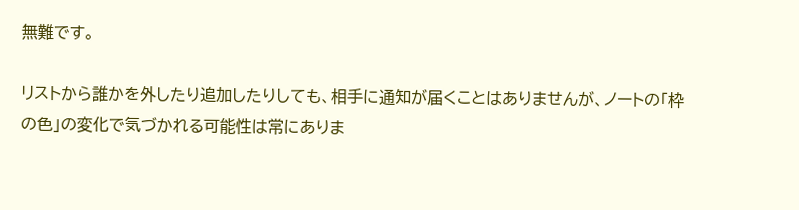無難です。

リストから誰かを外したり追加したりしても、相手に通知が届くことはありませんが、ノートの「枠の色」の変化で気づかれる可能性は常にありま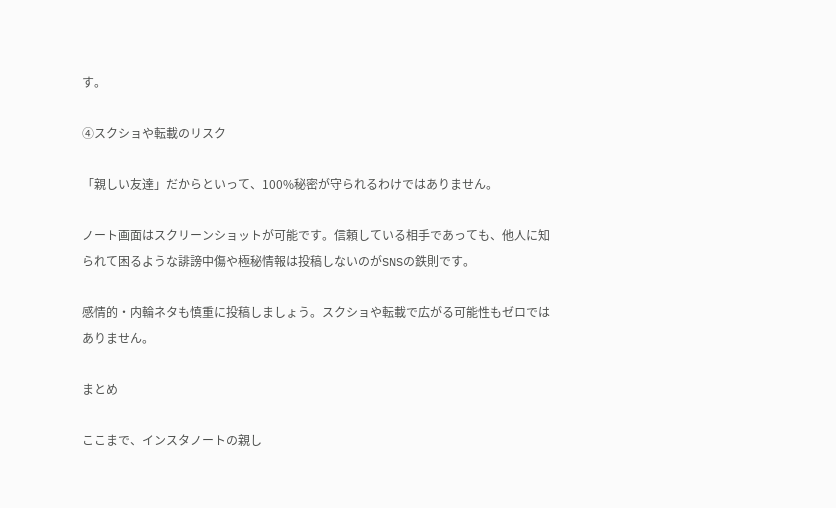す。

④スクショや転載のリスク

「親しい友達」だからといって、100%秘密が守られるわけではありません。

ノート画面はスクリーンショットが可能です。信頼している相手であっても、他人に知られて困るような誹謗中傷や極秘情報は投稿しないのがSNSの鉄則です。

感情的・内輪ネタも慎重に投稿しましょう。スクショや転載で広がる可能性もゼロではありません。

まとめ

ここまで、インスタノートの親し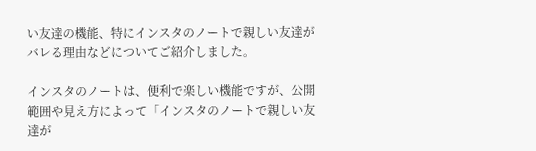い友達の機能、特にインスタのノートで親しい友達がバレる理由などについてご紹介しました。

インスタのノートは、便利で楽しい機能ですが、公開範囲や見え方によって「インスタのノートで親しい友達が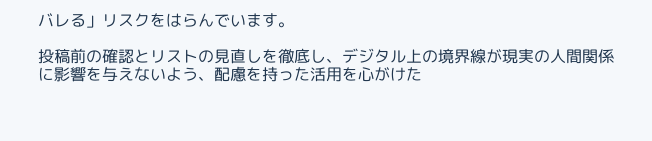バレる」リスクをはらんでいます。

投稿前の確認とリストの見直しを徹底し、デジタル上の境界線が現実の人間関係に影響を与えないよう、配慮を持った活用を心がけた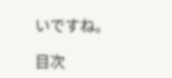いですね。

目次